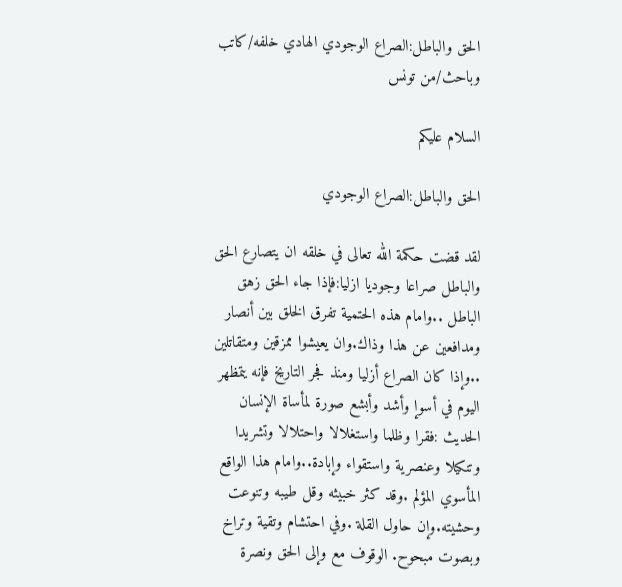الحق والباطل:الصراع الوجودي الهادي خلفه/كاتب وباحث/من تونس

السلام عليكم

الحق والباطل:الصراع الوجودي

لقد قضت حكمة الله تعالى في خلقه ان يتصارع الحق والباطل صراعا وجوديا ازليا:فإذا جاء الحق زهق الباطل ..وامام هذه الحتمية تفرق الخلق بين أنصار ومدافعين عن هذا وذاك.وان يعيشوا ممزقين ومتقاتلين ..وإذا كان الصراع أزليا ومنذ فجر التاريخ فإنه يتمظهر اليوم في أسوإ وأشد وأبشع صورة لمأساة الإنسان الحديث :فقرا وظلما واستغلالا واحتلالا وتشريدا وتنكيلا وعنصرية واستقواء وإبادة..وامام هذا الواقع المأسوي المؤلم .وقد كثر خبيثه وقل طيبه وتنوعت وحشيته.وإن حاول القلة .وفي احتشام وتقية وتراخ وبصوت مبحوح. الوقوف مع وإلى الحق ونصرة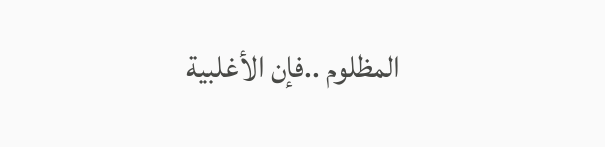المظلوم ..فإن الأغلبية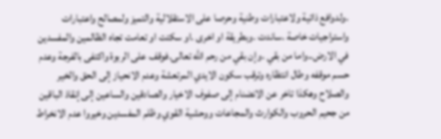.ولدوافع ذاتية ولاعتبارات وطنية وحرصا على الاستقلالية والتميز ولمصالح واعتبارات واستراجيات خاصة .ساندت .وبطريقة او اخرى .او سكتت او تعامت تجاه الظالمين والمفسدين في الارض..واما من بقي .وإن بقي من رحم الله تعالى.فوقف على الربوة واكتفى بالفرجة وعدم حسم موقفه وطال انتظاره وترقب سكون الايدي المرتعشة وعدم الانحياز إلى الحق والخير والصلاح وهكذا تاخر عن الانضنام إلى صفوف الاخيار والصادقين والساعين إلى إنقاذ الباقين من جحيم الحروب والكوارث والمجاعات ووحشية القوي وظلم المفسدين وخيروا عدم الانخراط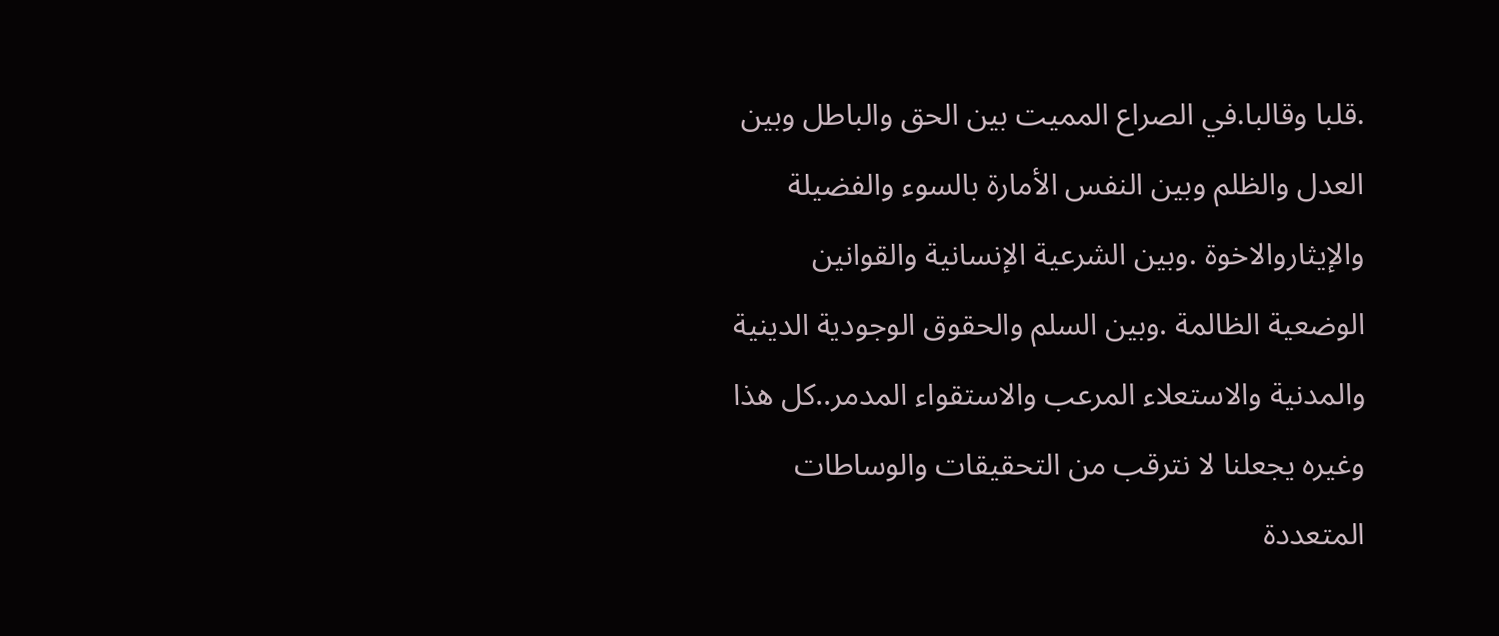.قلبا وقالبا.في الصراع المميت بين الحق والباطل وبين العدل والظلم وبين النفس الأمارة بالسوء والفضيلة والإيثاروالاخوة .وبين الشرعية الإنسانية والقوانين الوضعية الظالمة .وبين السلم والحقوق الوجودية الدينية والمدنية والاستعلاء المرعب والاستقواء المدمر..كل هذا وغيره يجعلنا لا نترقب من التحقيقات والوساطات المتعددة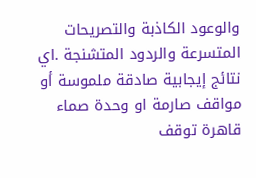والوعود الكاذبة والتصريحات المتسرعة والردود المتشنجة .اي نتائج إيجابية صادقة ملموسة أو مواقف صارمة او وحدة صماء قاهرة توقف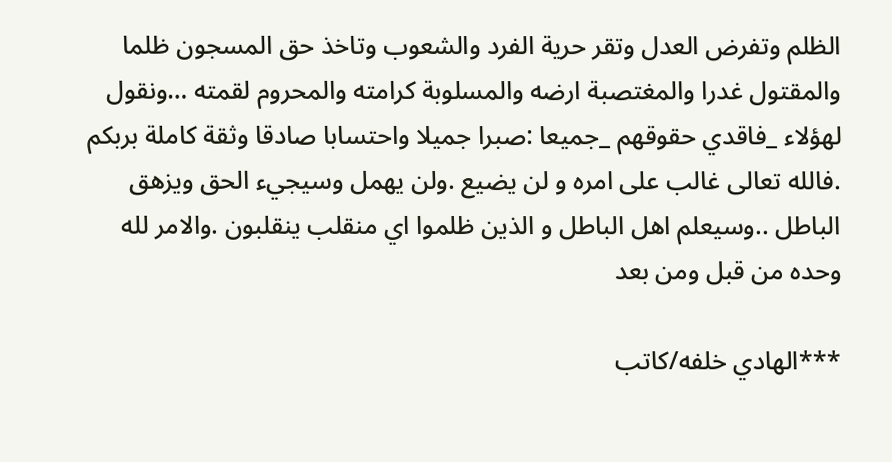الظلم وتفرض العدل وتقر حرية الفرد والشعوب وتاخذ حق المسجون ظلما والمقتول غدرا والمغتصبة ارضه والمسلوبة كرامته والمحروم لقمته …ونقول لهؤلاء _فاقدي حقوقهم _جميعا :صبرا جميلا واحتسابا صادقا وثقة كاملة بربكم .فالله تعالى غالب على امره و لن يضيع .ولن يهمل وسيجيء الحق ويزهق الباطل ..وسيعلم اهل الباطل و الذين ظلموا اي منقلب ينقلبون .والامر لله وحده من قبل ومن بعد

***الهادي خلفه/كاتب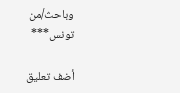وباحث/من تونس***

أضف تعليق